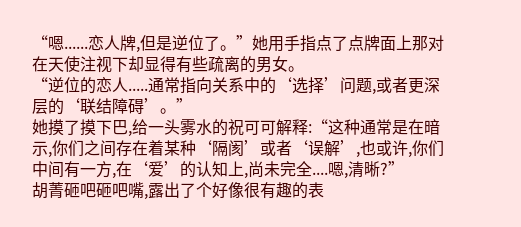“嗯......恋人牌,但是逆位了。”她用手指点了点牌面上那对在天使注视下却显得有些疏离的男女。
“逆位的恋人.....通常指向关系中的‘选择’问题,或者更深层的‘联结障碍’。”
她摸了摸下巴,给一头雾水的祝可可解释:“这种通常是在暗示,你们之间存在着某种‘隔阂’或者‘误解’,也或许,你们中间有一方,在‘爱’的认知上,尚未完全....嗯,清晰?”
胡菁砸吧砸吧嘴,露出了个好像很有趣的表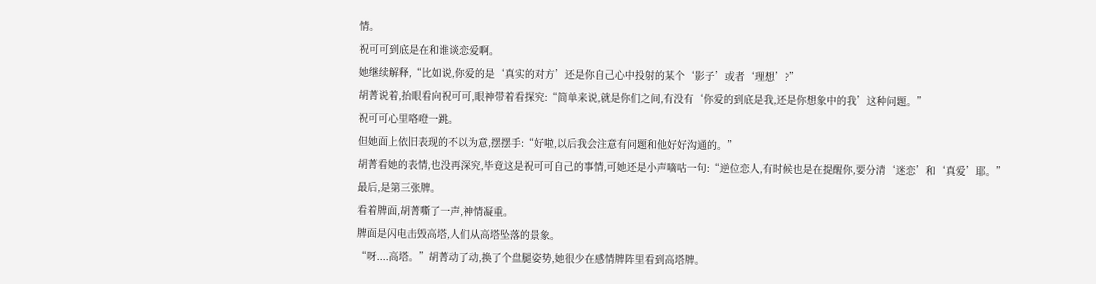情。
祝可可到底是在和谁谈恋爱啊。
她继续解释,“比如说,你爱的是‘真实的对方’还是你自己心中投射的某个‘影子’或者‘理想’?”
胡菁说着,抬眼看向祝可可,眼神带着看探究:“简单来说,就是你们之间,有没有‘你爱的到底是我,还是你想象中的我’这种问题。”
祝可可心里咯噔一跳。
但她面上依旧表现的不以为意,摆摆手:“好啦,以后我会注意有问题和他好好沟通的。”
胡菁看她的表情,也没再深究,毕竟这是祝可可自己的事情,可她还是小声嘀咕一句:“逆位恋人,有时候也是在提醒你,要分清‘迷恋’和‘真爱’耶。”
最后,是第三张牌。
看着牌面,胡菁嘶了一声,神情凝重。
牌面是闪电击毁高塔,人们从高塔坠落的景象。
“呀....高塔。”胡菁动了动,换了个盘腿姿势,她很少在感情牌阵里看到高塔牌。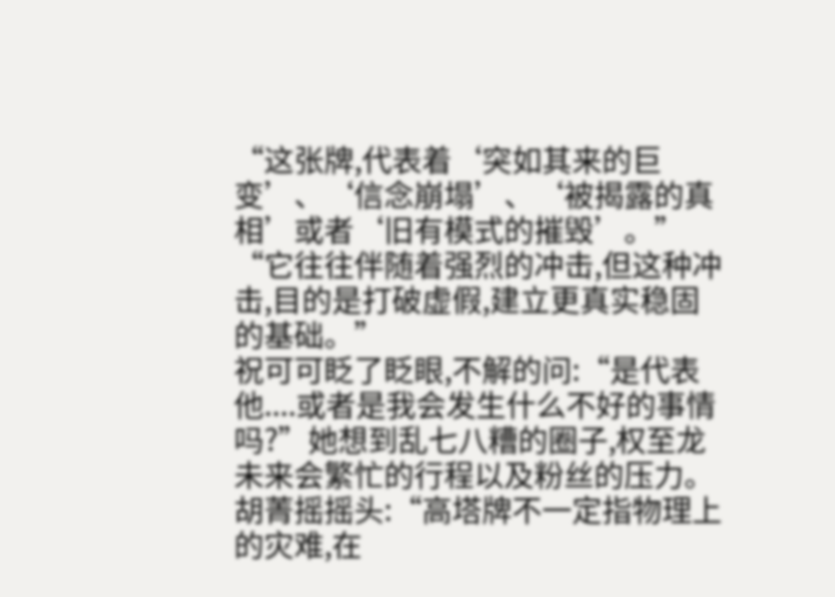“这张牌,代表着‘突如其来的巨变’、‘信念崩塌’、‘被揭露的真相’或者‘旧有模式的摧毁’。”
“它往往伴随着强烈的冲击,但这种冲击,目的是打破虚假,建立更真实稳固的基础。”
祝可可眨了眨眼,不解的问:“是代表他....或者是我会发生什么不好的事情吗?”她想到乱七八糟的圈子,权至龙未来会繁忙的行程以及粉丝的压力。
胡菁摇摇头:“高塔牌不一定指物理上的灾难,在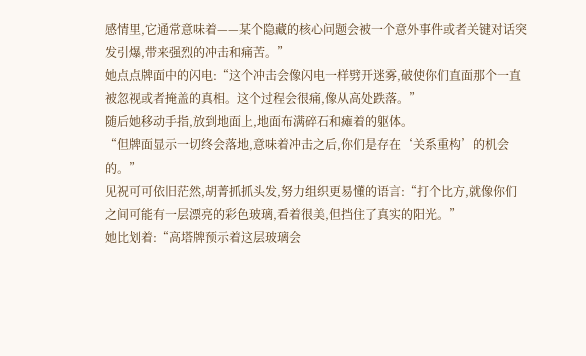感情里,它通常意味着——某个隐藏的核心问题会被一个意外事件或者关键对话突发引爆,带来强烈的冲击和痛苦。”
她点点牌面中的闪电:“这个冲击会像闪电一样劈开迷雾,破使你们直面那个一直被忽视或者掩盖的真相。这个过程会很痛,像从高处跌落。”
随后她移动手指,放到地面上,地面布满碎石和瘫着的躯体。
“但牌面显示一切终会落地,意味着冲击之后,你们是存在‘关系重构’的机会的。”
见祝可可依旧茫然,胡菁抓抓头发,努力组织更易懂的语言:“打个比方,就像你们之间可能有一层漂亮的彩色玻璃,看着很美,但挡住了真实的阳光。”
她比划着:“高塔牌预示着这层玻璃会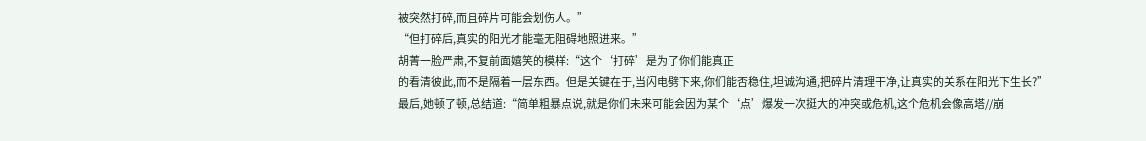被突然打碎,而且碎片可能会划伤人。”
“但打碎后,真实的阳光才能毫无阻碍地照进来。”
胡菁一脸严肃,不复前面嬉笑的模样:“这个‘打碎’是为了你们能真正
的看清彼此,而不是隔着一层东西。但是关键在于,当闪电劈下来,你们能否稳住,坦诚沟通,把碎片清理干净,让真实的关系在阳光下生长?”
最后,她顿了顿,总结道:“简单粗暴点说,就是你们未来可能会因为某个‘点’爆发一次挺大的冲突或危机,这个危机会像高塔//崩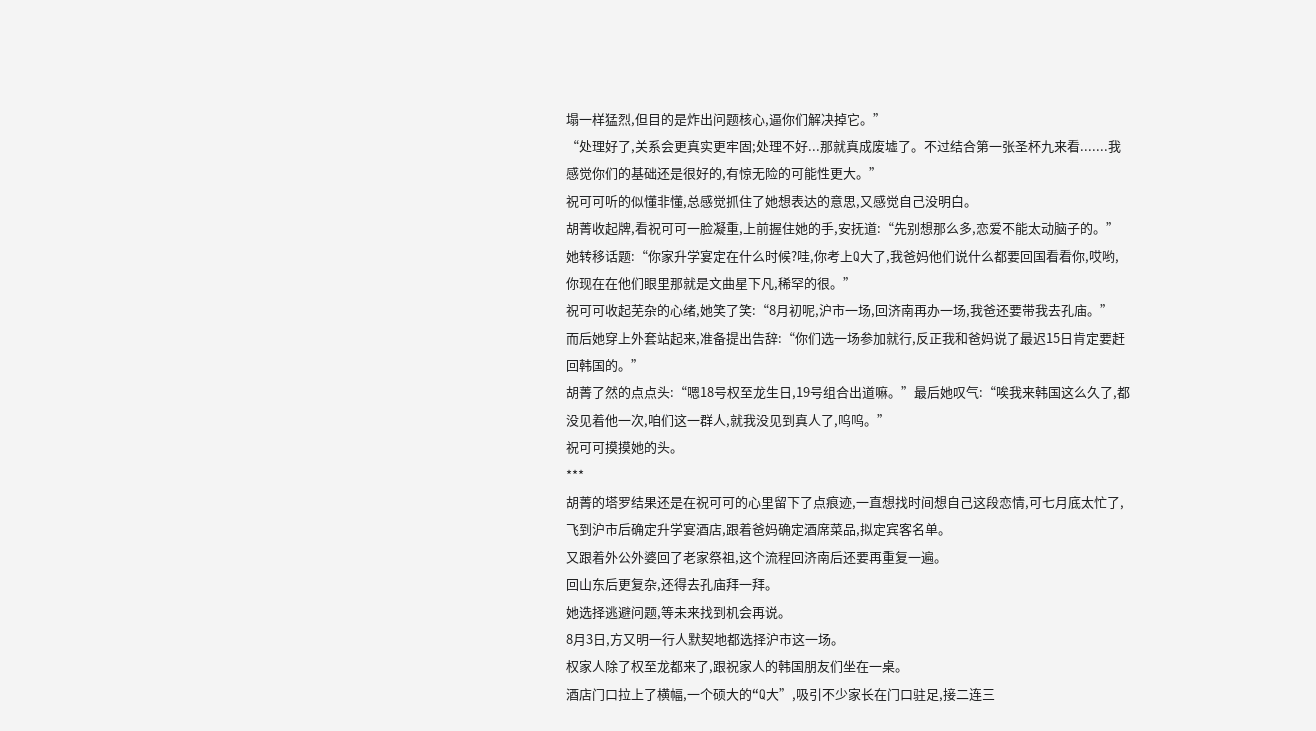塌一样猛烈,但目的是炸出问题核心,逼你们解决掉它。”
“处理好了,关系会更真实更牢固;处理不好...那就真成废墟了。不过结合第一张圣杯九来看.......我感觉你们的基础还是很好的,有惊无险的可能性更大。”
祝可可听的似懂非懂,总感觉抓住了她想表达的意思,又感觉自己没明白。
胡菁收起牌,看祝可可一脸凝重,上前握住她的手,安抚道:“先别想那么多,恋爱不能太动脑子的。”
她转移话题:“你家升学宴定在什么时候?哇,你考上Q大了,我爸妈他们说什么都要回国看看你,哎哟,你现在在他们眼里那就是文曲星下凡,稀罕的很。”
祝可可收起芜杂的心绪,她笑了笑:“8月初呢,沪市一场,回济南再办一场,我爸还要带我去孔庙。”
而后她穿上外套站起来,准备提出告辞:“你们选一场参加就行,反正我和爸妈说了最迟15日肯定要赶回韩国的。”
胡菁了然的点点头:“嗯18号权至龙生日,19号组合出道嘛。”最后她叹气:“唉我来韩国这么久了,都没见着他一次,咱们这一群人,就我没见到真人了,呜呜。”
祝可可摸摸她的头。
***
胡菁的塔罗结果还是在祝可可的心里留下了点痕迹,一直想找时间想自己这段恋情,可七月底太忙了,飞到沪市后确定升学宴酒店,跟着爸妈确定酒席菜品,拟定宾客名单。
又跟着外公外婆回了老家祭祖,这个流程回济南后还要再重复一遍。
回山东后更复杂,还得去孔庙拜一拜。
她选择逃避问题,等未来找到机会再说。
8月3日,方又明一行人默契地都选择沪市这一场。
权家人除了权至龙都来了,跟祝家人的韩国朋友们坐在一桌。
酒店门口拉上了横幅,一个硕大的“Q大”,吸引不少家长在门口驻足,接二连三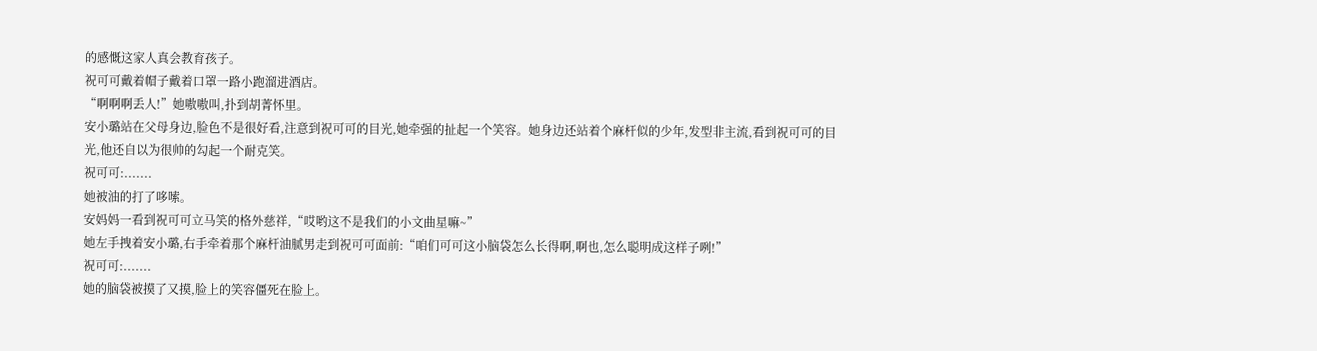的感慨这家人真会教育孩子。
祝可可戴着帽子戴着口罩一路小跑溜进酒店。
“啊啊啊丢人!”她嗷嗷叫,扑到胡菁怀里。
安小璐站在父母身边,脸色不是很好看,注意到祝可可的目光,她牵强的扯起一个笑容。她身边还站着个麻杆似的少年,发型非主流,看到祝可可的目光,他还自以为很帅的勾起一个耐克笑。
祝可可:.......
她被油的打了哆嗦。
安妈妈一看到祝可可立马笑的格外慈祥,“哎哟这不是我们的小文曲星嘛~”
她左手拽着安小璐,右手牵着那个麻杆油腻男走到祝可可面前:“咱们可可这小脑袋怎么长得啊,啊也,怎么聪明成这样子咧!”
祝可可:.......
她的脑袋被摸了又摸,脸上的笑容僵死在脸上。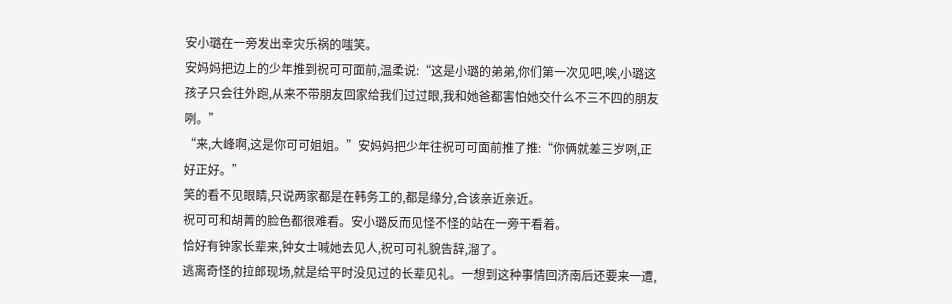安小璐在一旁发出幸灾乐祸的嗤笑。
安妈妈把边上的少年推到祝可可面前,温柔说:“这是小璐的弟弟,你们第一次见吧,唉,小璐这孩子只会往外跑,从来不带朋友回家给我们过过眼,我和她爸都害怕她交什么不三不四的朋友咧。”
“来,大峰啊,这是你可可姐姐。”安妈妈把少年往祝可可面前推了推:“你俩就差三岁咧,正好正好。”
笑的看不见眼睛,只说两家都是在韩务工的,都是缘分,合该亲近亲近。
祝可可和胡菁的脸色都很难看。安小璐反而见怪不怪的站在一旁干看着。
恰好有钟家长辈来,钟女士喊她去见人,祝可可礼貌告辞,溜了。
逃离奇怪的拉郎现场,就是给平时没见过的长辈见礼。一想到这种事情回济南后还要来一遭,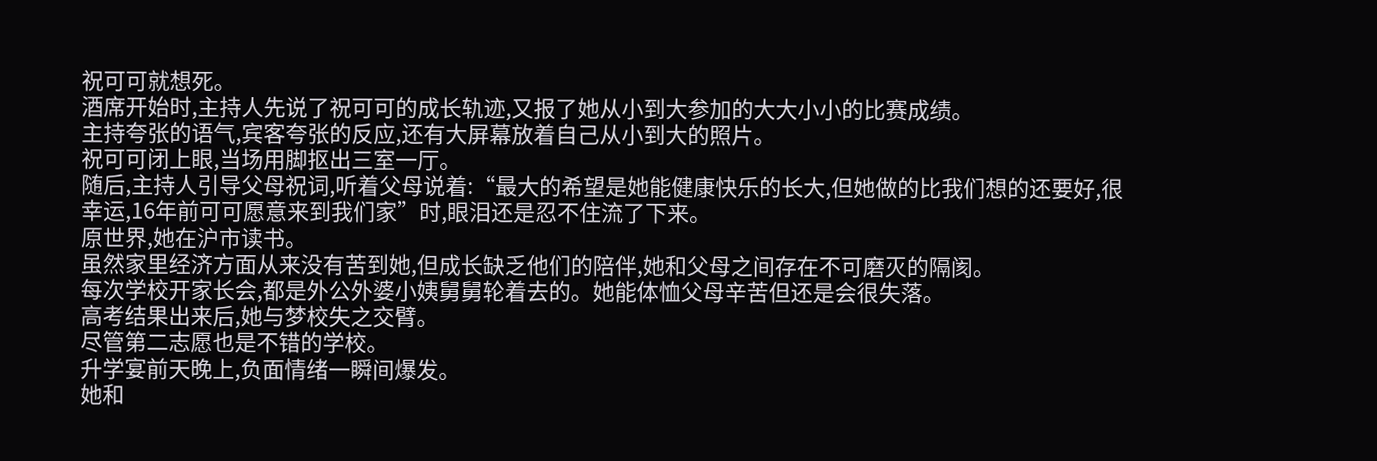祝可可就想死。
酒席开始时,主持人先说了祝可可的成长轨迹,又报了她从小到大参加的大大小小的比赛成绩。
主持夸张的语气,宾客夸张的反应,还有大屏幕放着自己从小到大的照片。
祝可可闭上眼,当场用脚抠出三室一厅。
随后,主持人引导父母祝词,听着父母说着:“最大的希望是她能健康快乐的长大,但她做的比我们想的还要好,很幸运,16年前可可愿意来到我们家”时,眼泪还是忍不住流了下来。
原世界,她在沪市读书。
虽然家里经济方面从来没有苦到她,但成长缺乏他们的陪伴,她和父母之间存在不可磨灭的隔阂。
每次学校开家长会,都是外公外婆小姨舅舅轮着去的。她能体恤父母辛苦但还是会很失落。
高考结果出来后,她与梦校失之交臂。
尽管第二志愿也是不错的学校。
升学宴前天晚上,负面情绪一瞬间爆发。
她和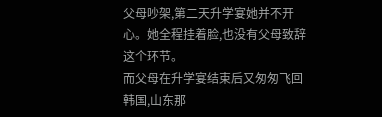父母吵架,第二天升学宴她并不开心。她全程挂着脸,也没有父母致辞这个环节。
而父母在升学宴结束后又匆匆飞回韩国,山东那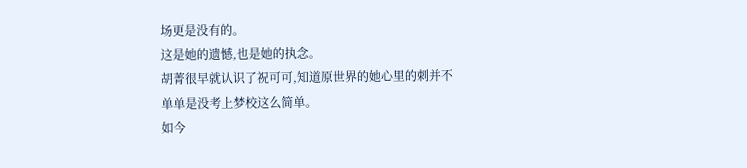场更是没有的。
这是她的遗憾,也是她的执念。
胡菁很早就认识了祝可可,知道原世界的她心里的刺并不单单是没考上梦校这么简单。
如今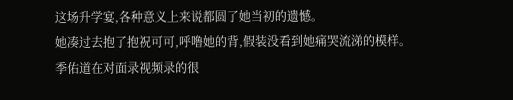这场升学宴,各种意义上来说都圆了她当初的遗憾。
她凑过去抱了抱祝可可,呼噜她的背,假装没看到她痛哭流涕的模样。
季佑道在对面录视频录的很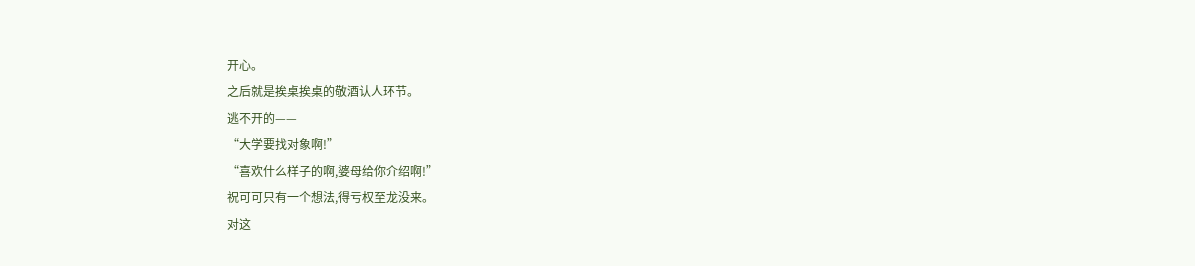开心。
之后就是挨桌挨桌的敬酒认人环节。
逃不开的——
“大学要找对象啊!”
“喜欢什么样子的啊,婆母给你介绍啊!”
祝可可只有一个想法,得亏权至龙没来。
对这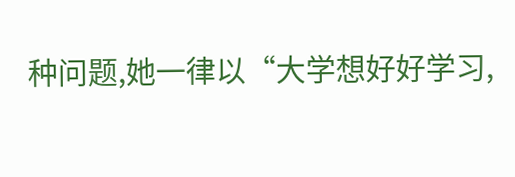种问题,她一律以“大学想好好学习,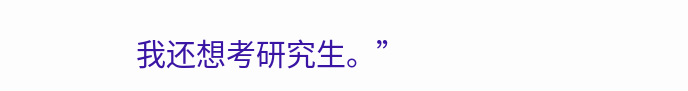我还想考研究生。”